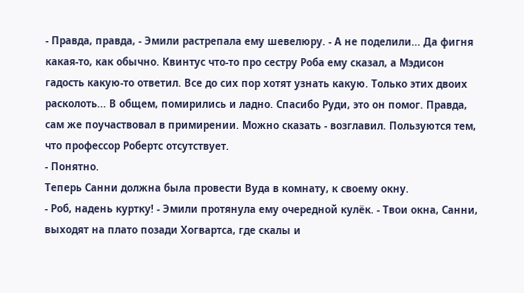- Правда, правда, - Эмили растрепала ему шевелюру. - А не поделили... Да фигня какая-то, как обычно. Квинтус что-то про сестру Роба ему сказал, а Мэдисон гадость какую-то ответил. Все до сих пор хотят узнать какую. Только этих двоих расколоть... В общем, помирились и ладно. Спасибо Руди, это он помог. Правда, сам же поучаствовал в примирении. Можно сказать - возглавил. Пользуются тем, что профессор Робертс отсутствует.
- Понятно.
Теперь Санни должна была провести Вуда в комнату, к своему окну.
- Роб, надень куртку! - Эмили протянула ему очередной кулёк. - Твои окна, Санни, выходят на плато позади Хогвартса, где скалы и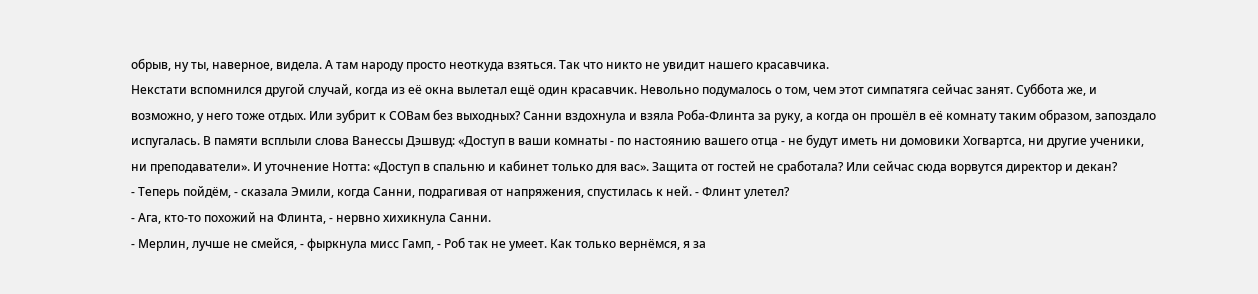обрыв, ну ты, наверное, видела. А там народу просто неоткуда взяться. Так что никто не увидит нашего красавчика.
Некстати вспомнился другой случай, когда из её окна вылетал ещё один красавчик. Невольно подумалось о том, чем этот симпатяга сейчас занят. Суббота же, и возможно, у него тоже отдых. Или зубрит к СОВам без выходных? Санни вздохнула и взяла Роба-Флинта за руку, а когда он прошёл в её комнату таким образом, запоздало испугалась. В памяти всплыли слова Ванессы Дэшвуд: «Доступ в ваши комнаты - по настоянию вашего отца - не будут иметь ни домовики Хогвартса, ни другие ученики, ни преподаватели». И уточнение Нотта: «Доступ в спальню и кабинет только для вас». Защита от гостей не сработала? Или сейчас сюда ворвутся директор и декан?
- Теперь пойдём, - сказала Эмили, когда Санни, подрагивая от напряжения, спустилась к ней. - Флинт улетел?
- Ага, кто-то похожий на Флинта, - нервно хихикнула Санни.
- Мерлин, лучше не смейся, - фыркнула мисс Гамп, - Роб так не умеет. Как только вернёмся, я за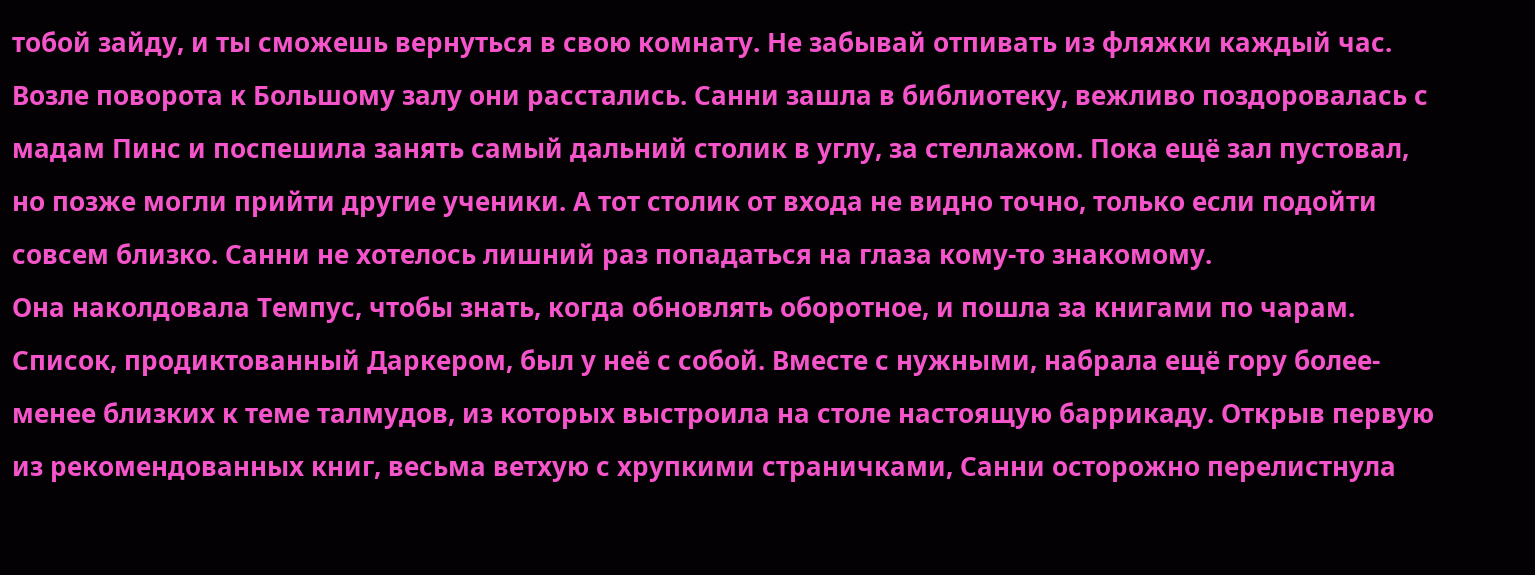тобой зайду, и ты сможешь вернуться в свою комнату. Не забывай отпивать из фляжки каждый час.
Возле поворота к Большому залу они расстались. Санни зашла в библиотеку, вежливо поздоровалась с мадам Пинс и поспешила занять самый дальний столик в углу, за стеллажом. Пока ещё зал пустовал, но позже могли прийти другие ученики. А тот столик от входа не видно точно, только если подойти совсем близко. Санни не хотелось лишний раз попадаться на глаза кому-то знакомому.
Она наколдовала Темпус, чтобы знать, когда обновлять оборотное, и пошла за книгами по чарам. Список, продиктованный Даркером, был у неё с собой. Вместе с нужными, набрала ещё гору более-менее близких к теме талмудов, из которых выстроила на столе настоящую баррикаду. Открыв первую из рекомендованных книг, весьма ветхую с хрупкими страничками, Санни осторожно перелистнула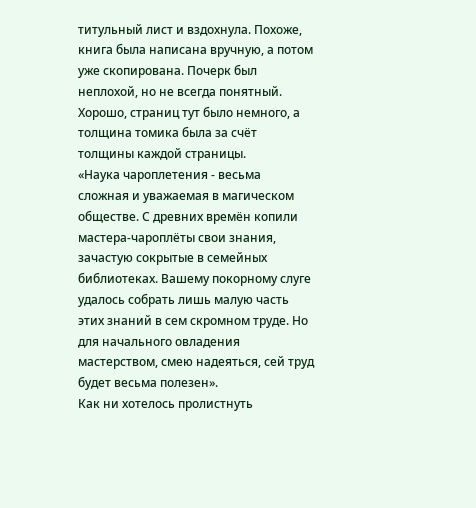титульный лист и вздохнула. Похоже, книга была написана вручную, а потом уже скопирована. Почерк был неплохой, но не всегда понятный. Хорошо, страниц тут было немного, а толщина томика была за счёт толщины каждой страницы.
«Наука чароплетения - весьма сложная и уважаемая в магическом обществе. С древних времён копили мастера-чароплёты свои знания, зачастую сокрытые в семейных библиотеках. Вашему покорному слуге удалось собрать лишь малую часть этих знаний в сем скромном труде. Но для начального овладения мастерством, смею надеяться, сей труд будет весьма полезен».
Как ни хотелось пролистнуть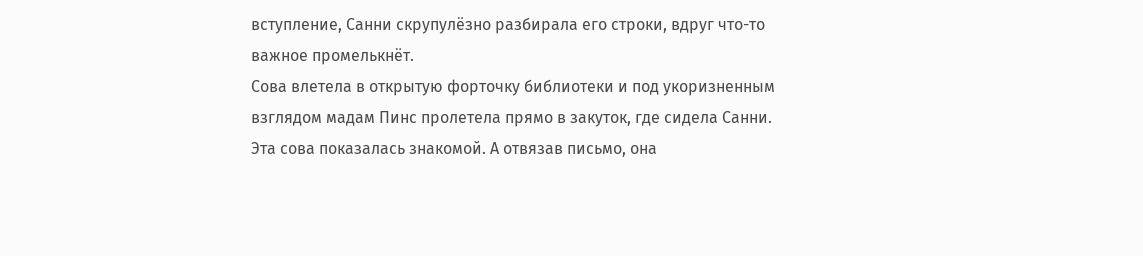вступление, Санни скрупулёзно разбирала его строки, вдруг что-то важное промелькнёт.
Сова влетела в открытую форточку библиотеки и под укоризненным взглядом мадам Пинс пролетела прямо в закуток, где сидела Санни. Эта сова показалась знакомой. А отвязав письмо, она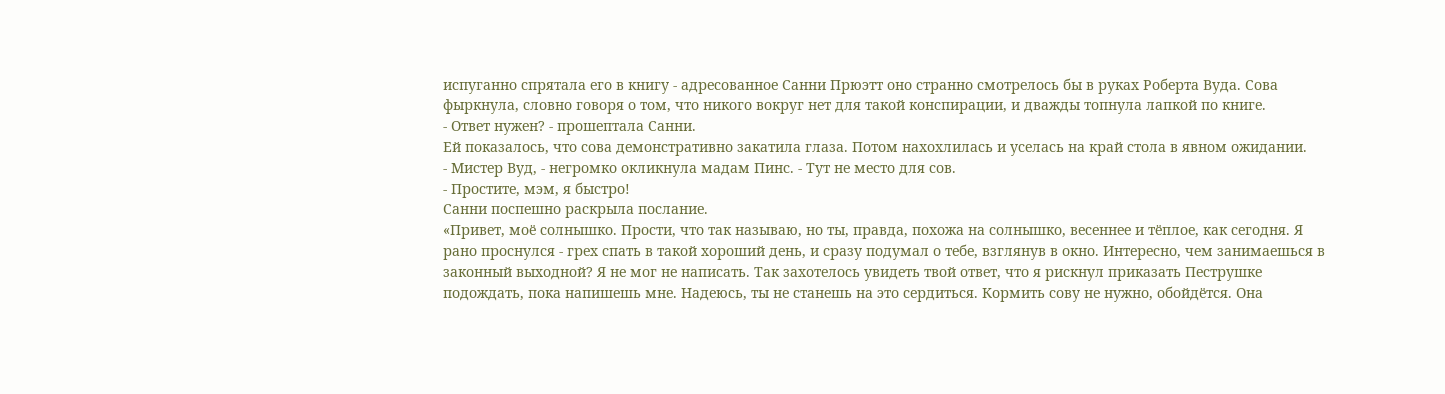испуганно спрятала его в книгу - адресованное Санни Прюэтт оно странно смотрелось бы в руках Роберта Вуда. Сова фыркнула, словно говоря о том, что никого вокруг нет для такой конспирации, и дважды топнула лапкой по книге.
- Ответ нужен? - прошептала Санни.
Ей показалось, что сова демонстративно закатила глаза. Потом нахохлилась и уселась на край стола в явном ожидании.
- Мистер Вуд, - негромко окликнула мадам Пинс. - Тут не место для сов.
- Простите, мэм, я быстро!
Санни поспешно раскрыла послание.
«Привет, моё солнышко. Прости, что так называю, но ты, правда, похожа на солнышко, весеннее и тёплое, как сегодня. Я рано проснулся - грех спать в такой хороший день, и сразу подумал о тебе, взглянув в окно. Интересно, чем занимаешься в законный выходной? Я не мог не написать. Так захотелось увидеть твой ответ, что я рискнул приказать Пеструшке подождать, пока напишешь мне. Надеюсь, ты не станешь на это сердиться. Кормить сову не нужно, обойдётся. Она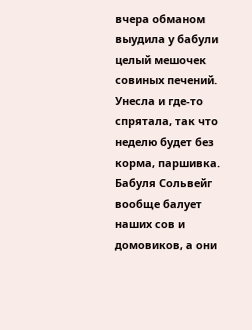вчера обманом выудила у бабули целый мешочек совиных печений. Унесла и где-то спрятала, так что неделю будет без корма, паршивка. Бабуля Сольвейг вообще балует наших сов и домовиков, а они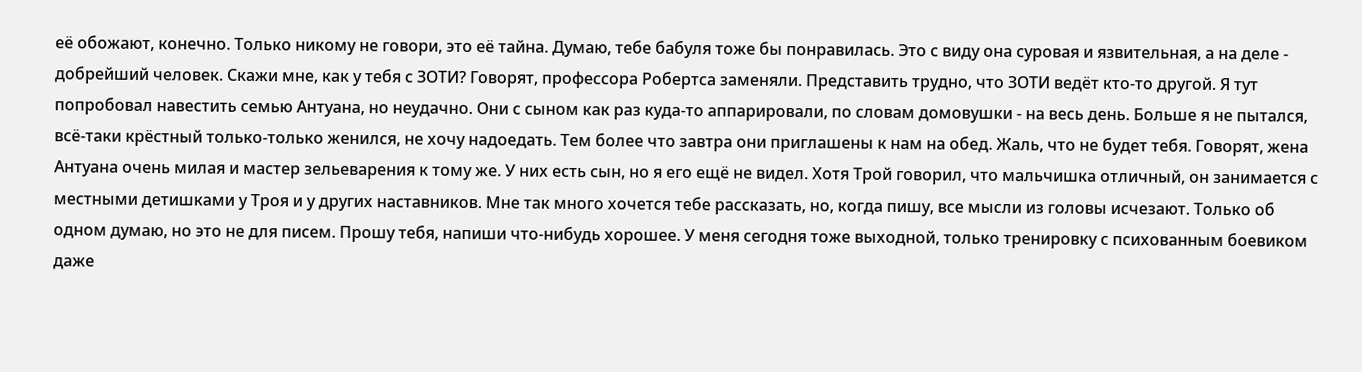её обожают, конечно. Только никому не говори, это её тайна. Думаю, тебе бабуля тоже бы понравилась. Это с виду она суровая и язвительная, а на деле - добрейший человек. Скажи мне, как у тебя с ЗОТИ? Говорят, профессора Робертса заменяли. Представить трудно, что ЗОТИ ведёт кто-то другой. Я тут попробовал навестить семью Антуана, но неудачно. Они с сыном как раз куда-то аппарировали, по словам домовушки - на весь день. Больше я не пытался, всё-таки крёстный только-только женился, не хочу надоедать. Тем более что завтра они приглашены к нам на обед. Жаль, что не будет тебя. Говорят, жена Антуана очень милая и мастер зельеварения к тому же. У них есть сын, но я его ещё не видел. Хотя Трой говорил, что мальчишка отличный, он занимается с местными детишками у Троя и у других наставников. Мне так много хочется тебе рассказать, но, когда пишу, все мысли из головы исчезают. Только об одном думаю, но это не для писем. Прошу тебя, напиши что-нибудь хорошее. У меня сегодня тоже выходной, только тренировку с психованным боевиком даже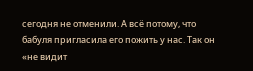сегодня не отменили. А всё потому, что бабуля пригласила его пожить у нас. Так он «не видит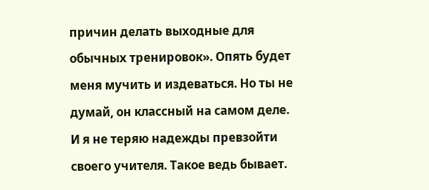причин делать выходные для обычных тренировок». Опять будет меня мучить и издеваться. Но ты не думай, он классный на самом деле. И я не теряю надежды превзойти своего учителя. Такое ведь бывает.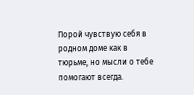Порой чувствую себя в родном доме как в тюрьме, но мысли о тебе помогают всегда.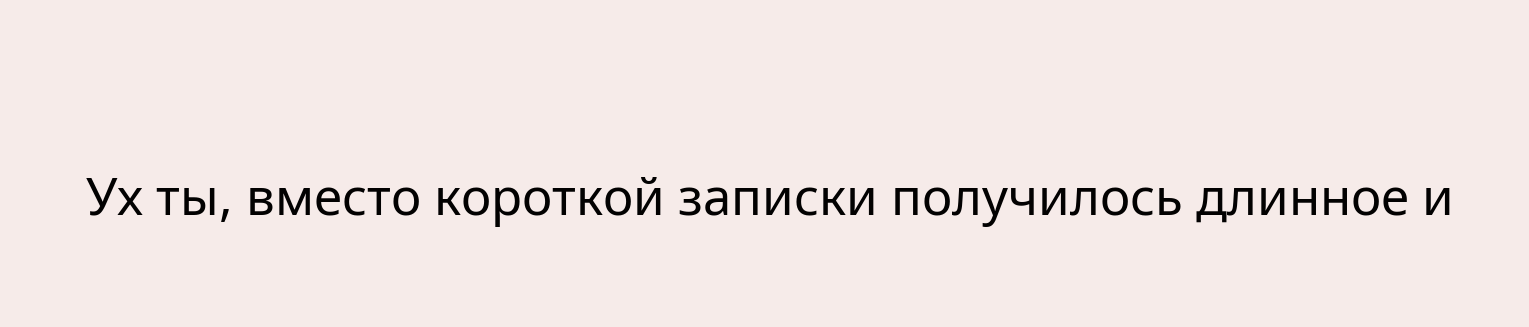Ух ты, вместо короткой записки получилось длинное и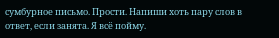сумбурное письмо. Прости. Напиши хоть пару слов в ответ, если занята. Я всё пойму.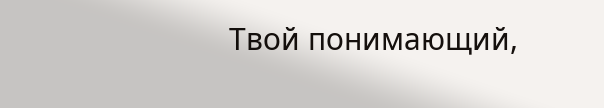Твой понимающий,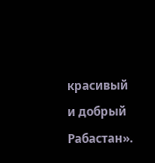красивый и добрый Рабастан».